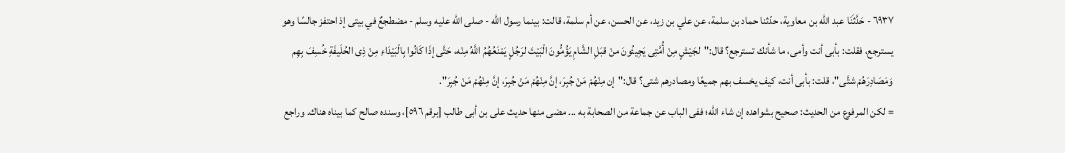٦٩٣٧ - حَدَّثَنَا عبد الله بن معاوية، حدّثنا حماد بن سلمة، عن علي بن زيد، عن الحسن، عن أم سلمة، قالت: بينما رسول الله - صلى الله عليه وسلم - مضطجعٌ في بيتى إذ احتفز جالسًا وهو يسترجع، فقلت: بأبى أنت وأمى، ما شأنك تسترجع؟ قال:"لجَيْشٍ مِنْ أُمَّتِى يَجِيئُونَ منْ قبَلِ الشَّامِ يَؤُمُّونَ الْبَيْتَ لرَجُلٍ يَمْنَعُهُمُ اللَّهُ مِنْه، حَتَّى إذَا كَانُوا بِالْبَيْدَاءِ مِنْ ذِى الحُلَيفَةِ خُسِفَ بِهِم وَمَصَادِرَهُمْ شتَّى"، قلت: بأبى أنت، كيف يخسف بهم جميعًا ومصادرهم شتى؟ قال:"إن مِنْهُمْ مَنْ جُبِرَ، إنَّ مِنْهُمْ مَنْ جُبِرَ، إنَّ مِنْهُمْ مَنْ جُبِرَ".
= لكن المرفوع من الحديث: صحيح بشواهده إن شاء الله؛ ففى الباب عن جماعة من الصحابة به ... مضى منها حديث على بن أبى طالب [برقم ٥٩٦]، وسنده صالح كما بيناه هناك. وراجع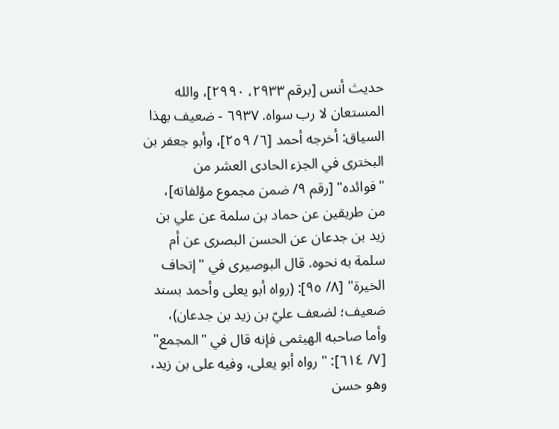حديث أنس [برقم ٢٩٣٣، ٢٩٩٠]، والله المستعان لا رب سواه. ٦٩٣٧ - ضعيف بهذا السياق: أخرجه أحمد [٦/ ٢٥٩]، وأبو جعفر بن البخترى في الجزء الحادى العشر من "فوائده" [رقم ٩/ ضمن مجموع مؤلفاته]، من طريقين عن حماد بن سلمة عن علي بن زيد بن جدعان عن الحسن البصرى عن أم سلمة به نحوه. قال البوصيرى في "إتحاف الخيرة" [٨/ ٩٥]: (رواه أبو يعلى وأحمد بسند ضعيف؛ لضعف عليّ بن زيد بن جدعان)، وأما صاحبه الهيثمى فإنه قال في "المجمع" [٧/ ٦١٤]: "رواه أبو يعلى، وفيه على بن زيد، وهو حسن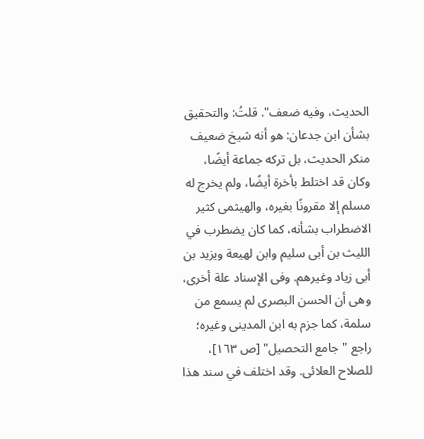الحديث، وفيه ضعف". قلتُ: والتحقيق بشأن ابن جدعان: هو أنه شيخ ضعيف منكر الحديث، بل تركه جماعة أيضًا، وكان قد اختلط بأخرة أيضًا، ولم يخرج له مسلم إلا مقرونًا بغيره، والهيثمى كثير الاضطراب بشأنه، كما كان يضطرب في الليث بن أبى سليم وابن لهيعة ويزيد بن أبى زياد وغيرهم. وفى الإسناد علة أخرى، وهى أن الحسن البصرى لم يسمع من سلمة، كما جزم به ابن المدينى وغيره؛ راجع "جامع التحصيل" [ص ١٦٣]، للصلاح العلائى. وقد اختلف في سند هذا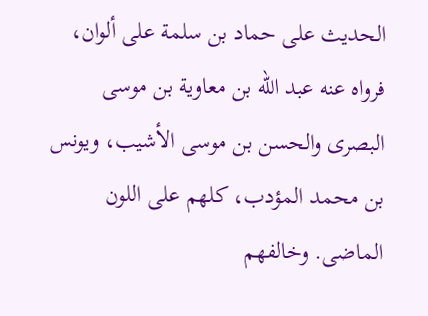الحديث على حماد بن سلمة على ألوان، فرواه عنه عبد الله بن معاوية بن موسى البصرى والحسن بن موسى الأشيب، ويونس بن محمد المؤدب، كلهم على اللون الماضى. وخالفهم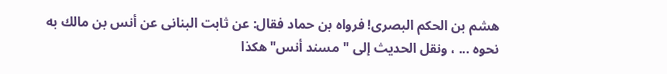هشم بن الحكم البصرى! فرواه بن حماد فقال: عن ثابت البنانى عن أنس بن مالك به نحوه ... ، ونقل الحديث إلى "مسند أنس" هكذا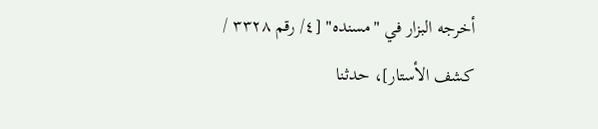أخرجه البزار في "مسنده" [٤/ رقم ٣٣٢٨ / كشف الأستار]، حدثنا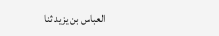العباس بن يزيد ثنا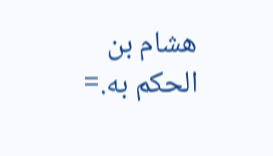هشام بن الحكم به.=